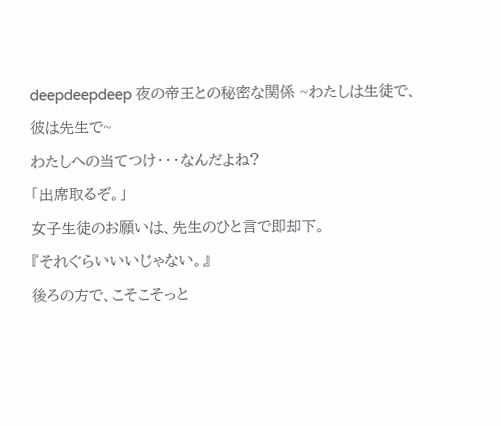deepdeepdeep 夜の帝王との秘密な関係 ~わたしは生徒で、彼は先生で~
わたしへの当てつけ・・・なんだよね?
「出席取るぞ。」
女子生徒のお願いは、先生のひと言で即却下。
『それぐらいいいじゃない。』
後ろの方で、こそこそっと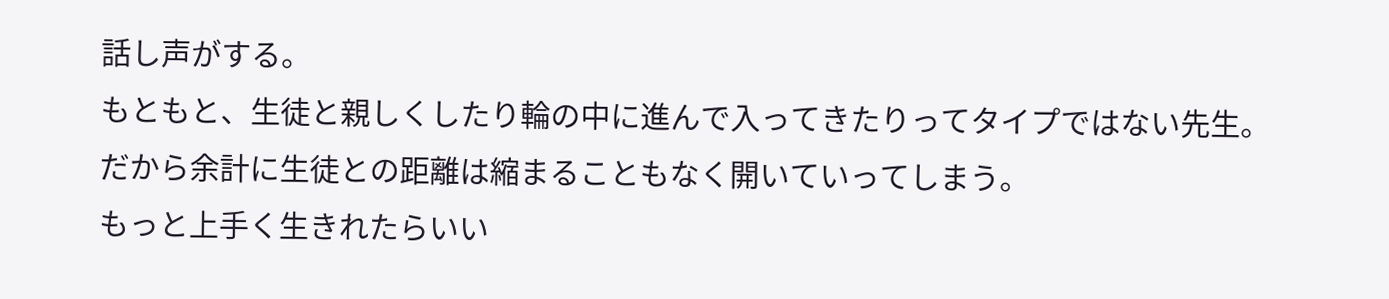話し声がする。
もともと、生徒と親しくしたり輪の中に進んで入ってきたりってタイプではない先生。
だから余計に生徒との距離は縮まることもなく開いていってしまう。
もっと上手く生きれたらいい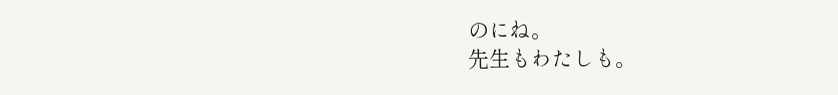のにね。
先生もわたしも。